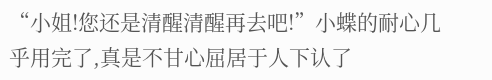“小姐!您还是清醒清醒再去吧!”小蝶的耐心几乎用完了,真是不甘心屈居于人下认了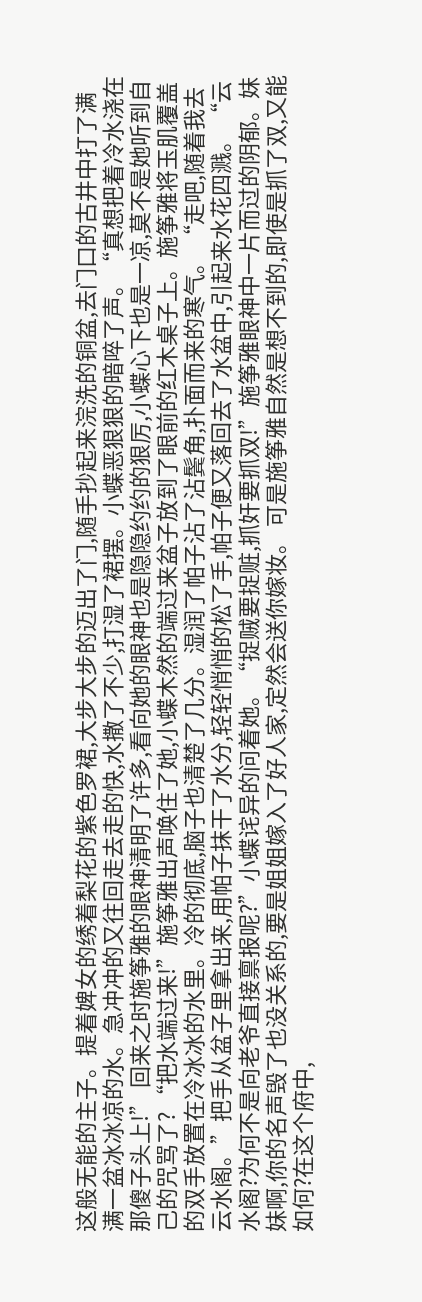这般无能的主子。提着婢女的绣着梨花的紫色罗裙,大步大步的迈出了门,随手抄起来浣洗的铜盆,去门口的古井中打了满满一盆冰冰凉的水。急冲冲的又往回走去走的快,水撒了不少,打湿了裙摆。小蝶恶狠狠的暗啐了声。“真想把着冷水浇在那傻子头上!” 回来之时施筝雅的眼神清明了许多,看向她的眼神也是隐隐约约的狠厉,小蝶心下也是一凉,莫不是她听到自己的咒骂了? “把水端过来!”施筝雅出声唤住了她,小蝶木然的端过来盆子放到了眼前的红木桌子上。施筝雅将玉肌覆盖的双手放置在冷冰冰的水里。冷的彻底,脑子也清楚了几分。湿润了帕子沾了沾鬓角,扑面而来的寒气。 “走吧,随着我去云水阁。”把手从盆子里拿出来,用帕子抹干了水分,轻轻悄悄的松了手,帕子便又落回去了水盆中,引起来水花四溅。 “云水阁?为何不是向老爷直接禀报呢?”小蝶诧异的问着她。“捉贼要捉赃,抓奸要抓双!”施筝雅眼神中一片而过的阴郁。妹妹啊,你的名声毁了也没关系的,要是姐姐嫁入了好人家,定然会送你嫁妆。 可是施筝雅自然是想不到的,即使是抓了双,又能如何?在这个府中,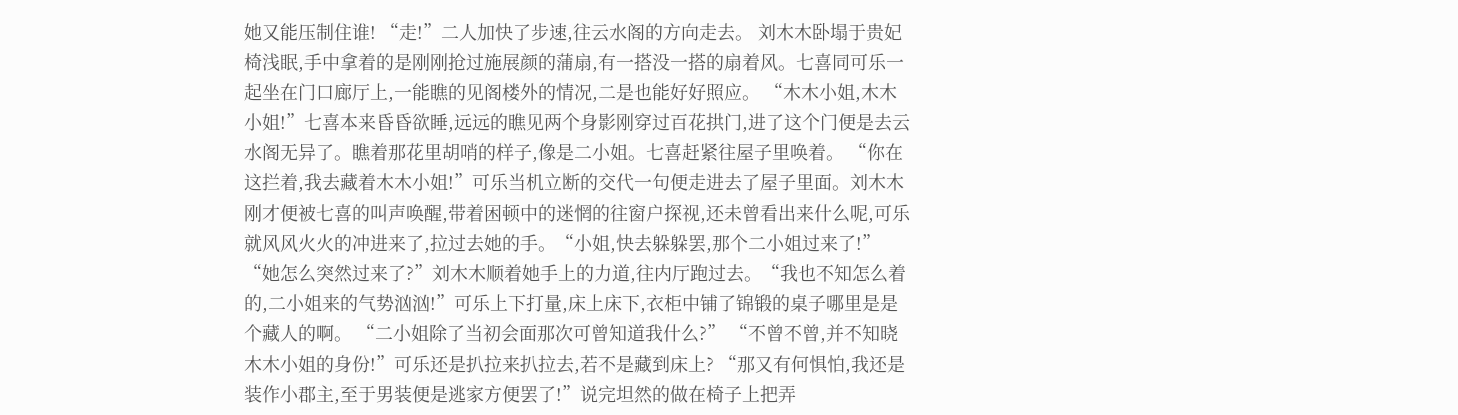她又能压制住谁! “走!”二人加快了步速,往云水阁的方向走去。 刘木木卧塌于贵妃椅浅眠,手中拿着的是刚刚抢过施展颜的蒲扇,有一搭没一搭的扇着风。七喜同可乐一起坐在门口廊厅上,一能瞧的见阁楼外的情况,二是也能好好照应。 “木木小姐,木木小姐!”七喜本来昏昏欲睡,远远的瞧见两个身影刚穿过百花拱门,进了这个门便是去云水阁无异了。瞧着那花里胡哨的样子,像是二小姐。七喜赶紧往屋子里唤着。 “你在这拦着,我去藏着木木小姐!”可乐当机立断的交代一句便走进去了屋子里面。刘木木刚才便被七喜的叫声唤醒,带着困顿中的迷惘的往窗户探视,还未曾看出来什么呢,可乐就风风火火的冲进来了,拉过去她的手。“小姐,快去躲躲罢,那个二小姐过来了!” “她怎么突然过来了?”刘木木顺着她手上的力道,往内厅跑过去。“我也不知怎么着的,二小姐来的气势汹汹!”可乐上下打量,床上床下,衣柜中铺了锦锻的桌子哪里是是个藏人的啊。 “二小姐除了当初会面那次可曾知道我什么?” “不曾不曾,并不知晓木木小姐的身份!”可乐还是扒拉来扒拉去,若不是藏到床上? “那又有何惧怕,我还是装作小郡主,至于男装便是逃家方便罢了!”说完坦然的做在椅子上把弄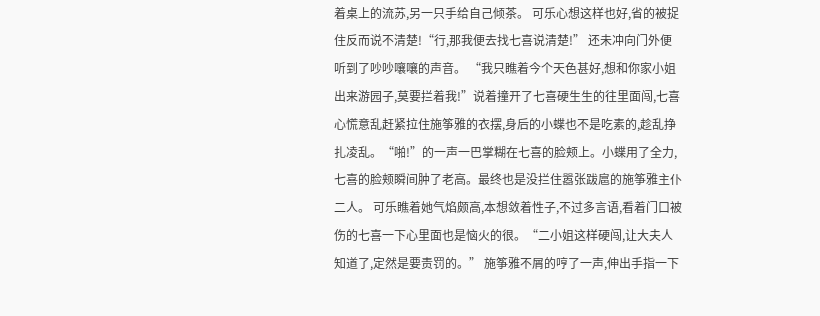着桌上的流苏,另一只手给自己倾茶。 可乐心想这样也好,省的被捉住反而说不清楚!“行,那我便去找七喜说清楚!” 还未冲向门外便听到了吵吵嚷嚷的声音。 “我只瞧着今个天色甚好,想和你家小姐出来游园子,莫要拦着我!”说着撞开了七喜硬生生的往里面闯,七喜心慌意乱赶紧拉住施筝雅的衣摆,身后的小蝶也不是吃素的,趁乱挣扎凌乱。“啪!”的一声一巴掌糊在七喜的脸颊上。小蝶用了全力,七喜的脸颊瞬间肿了老高。最终也是没拦住嚣张跋扈的施筝雅主仆二人。 可乐瞧着她气焰颇高,本想敛着性子,不过多言语,看着门口被伤的七喜一下心里面也是恼火的很。“二小姐这样硬闯,让大夫人知道了,定然是要责罚的。” 施筝雅不屑的哼了一声,伸出手指一下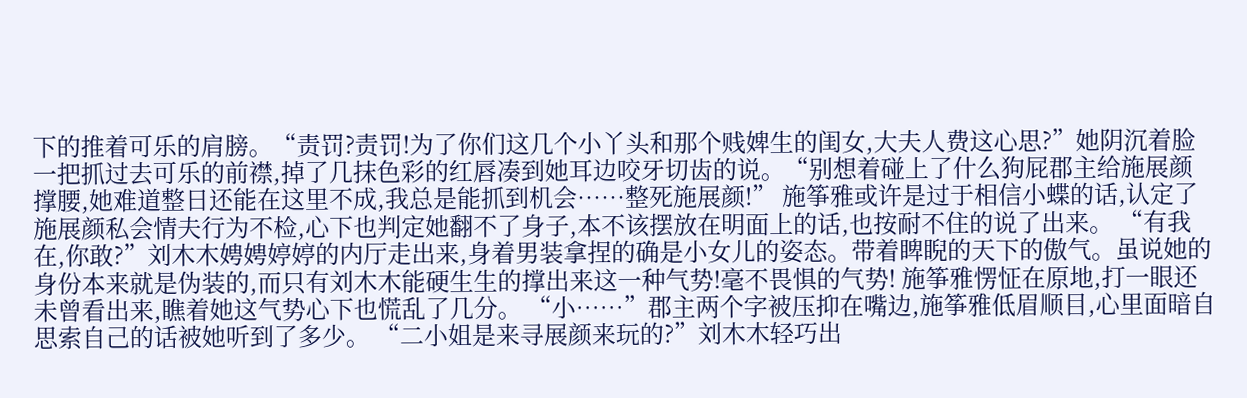下的推着可乐的肩膀。“责罚?责罚!为了你们这几个小丫头和那个贱婢生的闺女,大夫人费这心思?”她阴沉着脸一把抓过去可乐的前襟,掉了几抹色彩的红唇凑到她耳边咬牙切齿的说。“别想着碰上了什么狗屁郡主给施展颜撑腰,她难道整日还能在这里不成,我总是能抓到机会……整死施展颜!” 施筝雅或许是过于相信小蝶的话,认定了施展颜私会情夫行为不检,心下也判定她翻不了身子,本不该摆放在明面上的话,也按耐不住的说了出来。 “有我在,你敢?”刘木木娉娉婷婷的内厅走出来,身着男装拿捏的确是小女儿的姿态。带着睥睨的天下的傲气。虽说她的身份本来就是伪装的,而只有刘木木能硬生生的撑出来这一种气势!毫不畏惧的气势! 施筝雅愣怔在原地,打一眼还未曾看出来,瞧着她这气势心下也慌乱了几分。 “小……”郡主两个字被压抑在嘴边,施筝雅低眉顺目,心里面暗自思索自己的话被她听到了多少。 “二小姐是来寻展颜来玩的?”刘木木轻巧出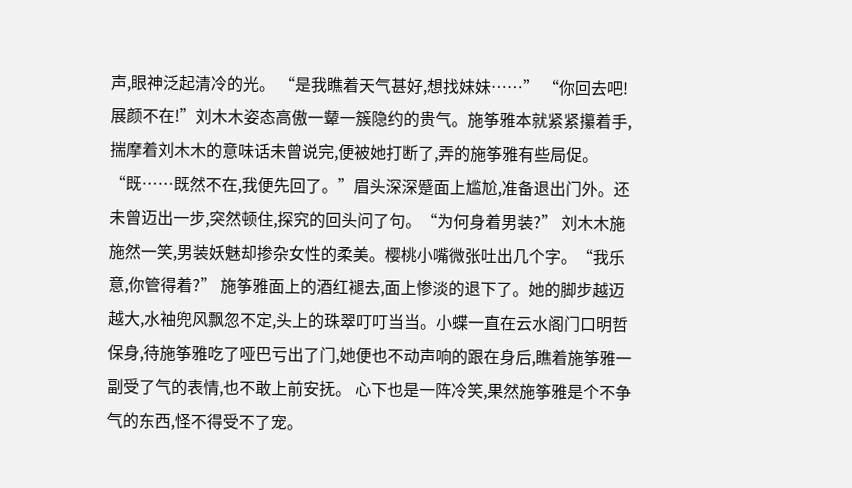声,眼神泛起清冷的光。 “是我瞧着天气甚好,想找妹妹……” “你回去吧!展颜不在!”刘木木姿态高傲一颦一簇隐约的贵气。施筝雅本就紧紧攥着手,揣摩着刘木木的意味话未曾说完,便被她打断了,弄的施筝雅有些局促。 “既……既然不在,我便先回了。”眉头深深蹙面上尴尬,准备退出门外。还未曾迈出一步,突然顿住,探究的回头问了句。“为何身着男装?” 刘木木施施然一笑,男装妖魅却掺杂女性的柔美。樱桃小嘴微张吐出几个字。“我乐意,你管得着?” 施筝雅面上的酒红褪去,面上惨淡的退下了。她的脚步越迈越大,水袖兜风飘忽不定,头上的珠翠叮叮当当。小蝶一直在云水阁门口明哲保身,待施筝雅吃了哑巴亏出了门,她便也不动声响的跟在身后,瞧着施筝雅一副受了气的表情,也不敢上前安抚。 心下也是一阵冷笑,果然施筝雅是个不争气的东西,怪不得受不了宠。